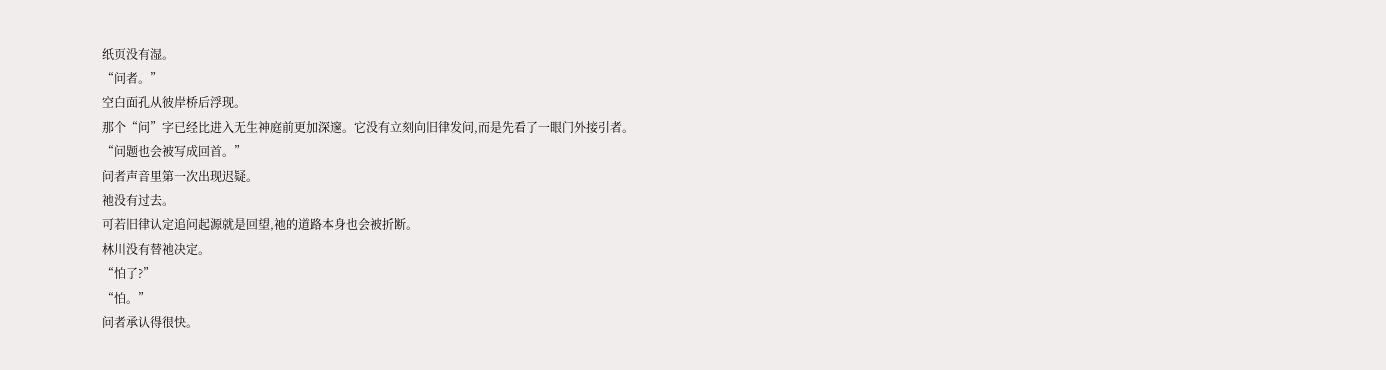纸页没有湿。
“问者。”
空白面孔从彼岸桥后浮现。
那个“问”字已经比进入无生神庭前更加深邃。它没有立刻向旧律发问,而是先看了一眼门外接引者。
“问题也会被写成回首。”
问者声音里第一次出现迟疑。
祂没有过去。
可若旧律认定追问起源就是回望,祂的道路本身也会被折断。
林川没有替祂决定。
“怕了?”
“怕。”
问者承认得很快。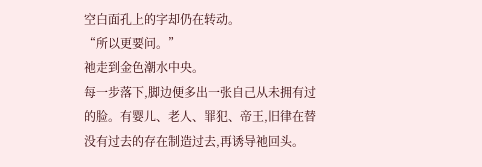空白面孔上的字却仍在转动。
“所以更要问。”
祂走到金色潮水中央。
每一步落下,脚边便多出一张自己从未拥有过的脸。有婴儿、老人、罪犯、帝王,旧律在替没有过去的存在制造过去,再诱导祂回头。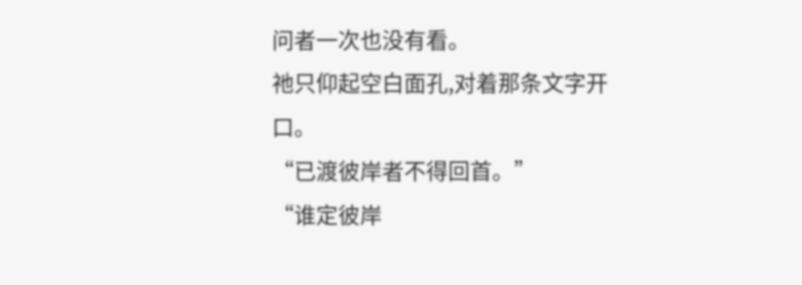问者一次也没有看。
祂只仰起空白面孔,对着那条文字开口。
“已渡彼岸者不得回首。”
“谁定彼岸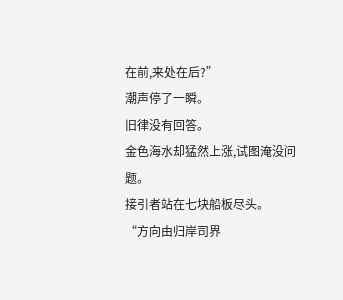在前,来处在后?”
潮声停了一瞬。
旧律没有回答。
金色海水却猛然上涨,试图淹没问题。
接引者站在七块船板尽头。
“方向由归岸司界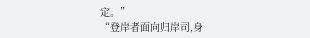定。”
“登岸者面向归岸司,身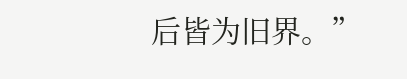后皆为旧界。”